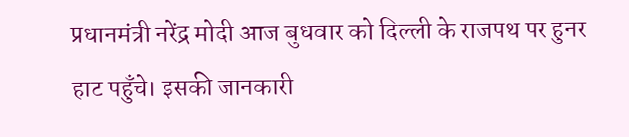प्रधानमंत्री नरेंद्र मोदी आज बुधवार को दिल्ली के राजपथ पर हुनर हाट पहुँचे। इसकी जानकारी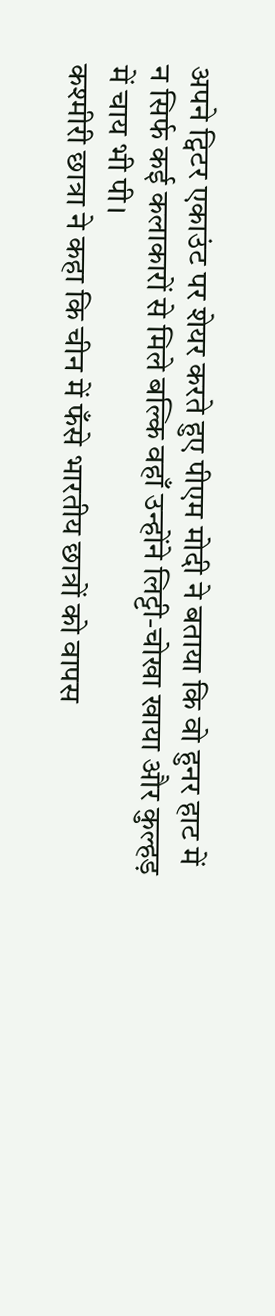अपने ट्विटर एकाउंट पर शेयर करते हुए पीएम मोदी ने बताया कि वो हुनर हाट में न सिर्फ कई कलाकारों से मिले बल्कि वहाँ उन्होंने लिट्टी-चोखा खाया और कुल्हड़ में चाय भी पी।
कश्मीरी छात्रा ने कहा कि चीन में फँसे भारतीय छात्रों को वापस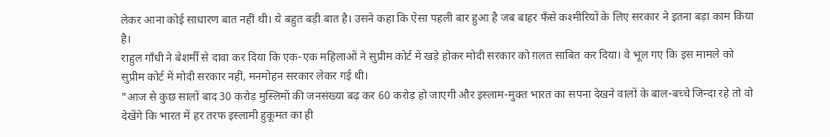लेकर आना कोई साधारण बात नहीं थी। ये बहुत बड़ी बात है। उसने कहा कि ऐसा पहली बार हुआ है जब बाहर फँसे कश्मीरियों के लिए सरकार ने इतना बड़ा काम किया है।
राहुल गाँधी ने बेशर्मी से दावा कर दिया कि एक-एक महिलाओं ने सुप्रीम कोर्ट में खड़े होकर मोदी सरकार को ग़लत साबित कर दिया। वे भूल गए कि इस मामले को सुप्रीम कोर्ट में मोदी सरकार नहीं, मनमोहन सरकार लेकर गई थी।
"आज से कुछ सालों बाद 30 करोड़ मुस्लिमों की जनसंख्या बढ़ कर 60 करोड़ हो जाएगी और इस्लाम-मुक्त भारत का सपना देखने वालों के बाल-बच्चे जिन्दा रहे तो वो देखेंगे कि भारत में हर तरफ इस्लामी हुकूमत का ही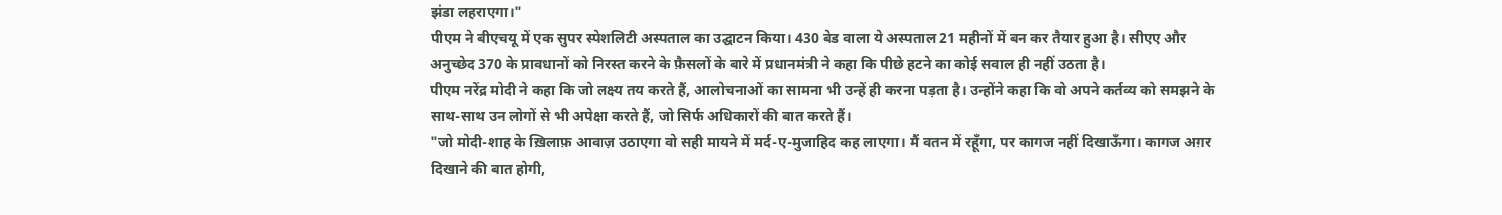झंडा लहराएगा।"
पीएम ने बीएचयू में एक सुपर स्पेशलिटी अस्पताल का उद्घाटन किया। 430 बेड वाला ये अस्पताल 21 महीनों में बन कर तैयार हुआ है। सीएए और अनुच्छेद 370 के प्रावधानों को निरस्त करने के फ़ैसलों के बारे में प्रधानमंत्री ने कहा कि पीछे हटने का कोई सवाल ही नहीं उठता है।
पीएम नरेंद्र मोदी ने कहा कि जो लक्ष्य तय करते हैं, आलोचनाओं का सामना भी उन्हें ही करना पड़ता है। उन्होंने कहा कि वो अपने कर्तव्य को समझने के साथ-साथ उन लोगों से भी अपेक्षा करते हैं, जो सिर्फ अधिकारों की बात करते हैं।
"जो मोदी-शाह के ख़िलाफ़ आवाज़ उठाएगा वो सही मायने में मर्द-ए-मुजाहिद कह लाएगा। मैं वतन में रहूँगा, पर कागज नहीं दिखाऊँगा। कागज अग़र दिखाने की बात होगी,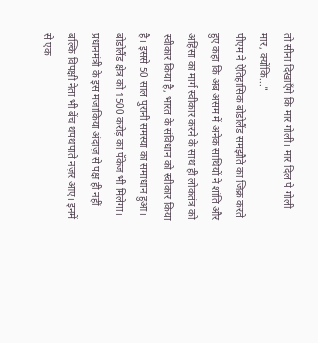तो सीना दिखाएँगे कि मार गोली। मार दिल पे गोली मार, क्योंकि..."
पीएम ने ऐतिहासिक बोडोलैंड समझौते का जिक्र करते हुए कहा कि अब असम में अनेक साथियों ने शांति और अहिंसा का मार्ग स्वीकार करने के साथ ही लोकतंत्र को स्वीकार किया है, भारत के संविधान को स्वीकार किया है। इससे 50 साल पुरानी समस्या का समाधान हुआ। बोडोलैंड क्षेत्र को 1500 करोड़ का पॅकेज भी मिलेगा।
प्रधानमंत्री के इस मजाकिया अंदाज़ से पक्ष ही नहीं बल्कि विपक्षी नेता भी बेंच थपथपाते नज़र आए। इनमें से एक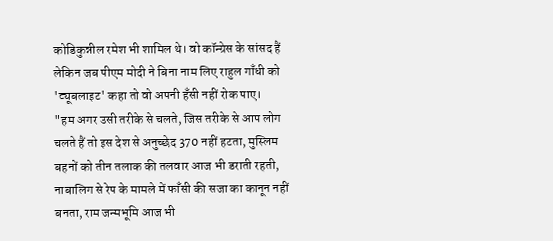कोडिकुन्नील रमेश भी शामिल थे। वो कॉन्ग्रेस के सांसद हैं लेकिन जब पीएम मोदी ने बिना नाम लिए राहुल गाँधी को 'ट्यूबलाइट' कहा तो वो अपनी हँसी नहीं रोक पाए।
"हम अगर उसी तरीके से चलते, जिस तरीके से आप लोग चलते हैं तो इस देश से अनुच्छेद 370 नहीं हटता, मुस्लिम बहनों को तीन तलाक की तलवार आज भी डराती रहती, नाबालिग से रेप के मामले में फाँसी की सजा का कानून नहीं बनता, राम जन्मभूमि आज भी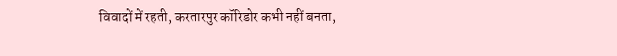विवादों में रहती, करतारपुर कॉरिडोर कभी नहीं बनता,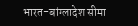भारत-बांग्लादेश सीमा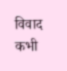विवाद कभी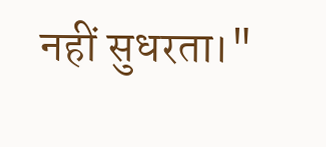नहीं सुधरता।"